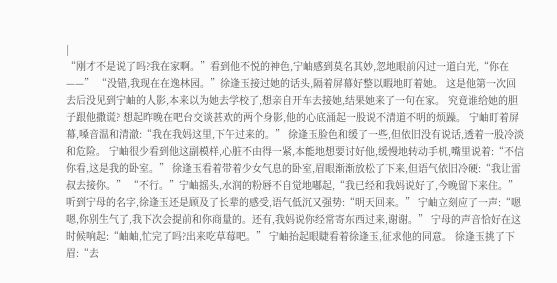|
“刚才不是说了吗?我在家啊。”看到他不悦的神色,宁岫感到莫名其妙,忽地眼前闪过一道白光,“你在——” “没错,我现在在逸林园。”徐逢玉接过她的话头,隔着屏幕好整以暇地盯着她。 这是他第一次回去后没见到宁岫的人影,本来以为她去学校了,想亲自开车去接她,结果她来了一句在家。 究竟谁给她的胆子跟他撒谎? 想起昨晚在吧台交谈甚欢的两个身影,他的心底涌起一股说不清道不明的烦躁。 宁岫盯着屏幕,嗓音温和清澈:“我在我妈这里,下午过来的。” 徐逢玉脸色和缓了一些,但依旧没有说话,透着一股冷淡和危险。 宁岫很少看到他这副模样,心脏不由得一紧,本能地想要讨好他,缓慢地转动手机,嘴里说着:“不信你看,这是我的卧室。” 徐逢玉看着带着少女气息的卧室,眉眼渐渐放松了下来,但语气依旧冷硬:“我让雷叔去接你。” “不行。”宁岫摇头,水润的粉唇不自觉地嘟起,“我已经和我妈说好了,今晚留下来住。” 听到宁母的名字,徐逢玉还是顾及了长辈的感受,语气低沉又强势:“明天回来。” 宁岫立刻应了一声:“嗯嗯,你别生气了,我下次会提前和你商量的。还有,我妈说你经常寄东西过来,谢谢。” 宁母的声音恰好在这时候响起:“岫岫,忙完了吗?出来吃草莓吧。” 宁岫抬起眼睫看着徐逢玉,征求他的同意。 徐逢玉挑了下眉:“去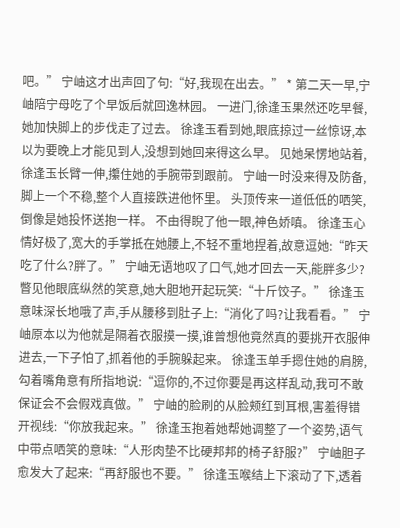吧。” 宁岫这才出声回了句:“好,我现在出去。” * 第二天一早,宁岫陪宁母吃了个早饭后就回逸林园。 一进门,徐逢玉果然还吃早餐,她加快脚上的步伐走了过去。 徐逢玉看到她,眼底掠过一丝惊讶,本以为要晚上才能见到人,没想到她回来得这么早。 见她呆愣地站着,徐逢玉长臂一伸,攥住她的手腕带到跟前。 宁岫一时没来得及防备,脚上一个不稳,整个人直接跌进他怀里。 头顶传来一道低低的哂笑,倒像是她投怀送抱一样。 不由得睨了他一眼,神色娇嗔。 徐逢玉心情好极了,宽大的手掌抵在她腰上,不轻不重地捏着,故意逗她:“昨天吃了什么?胖了。” 宁岫无语地叹了口气,她才回去一天,能胖多少? 瞥见他眼底纵然的笑意,她大胆地开起玩笑:“十斤饺子。” 徐逢玉意味深长地哦了声,手从腰移到肚子上:“消化了吗?让我看看。” 宁岫原本以为他就是隔着衣服摸一摸,谁曾想他竟然真的要挑开衣服伸进去,一下子怕了,抓着他的手腕躲起来。 徐逢玉单手摁住她的肩膀,勾着嘴角意有所指地说:“逗你的,不过你要是再这样乱动,我可不敢保证会不会假戏真做。” 宁岫的脸刷的从脸颊红到耳根,害羞得错开视线:“你放我起来。” 徐逢玉抱着她帮她调整了一个姿势,语气中带点哂笑的意味:“人形肉垫不比硬邦邦的椅子舒服?” 宁岫胆子愈发大了起来:“再舒服也不要。” 徐逢玉喉结上下滚动了下,透着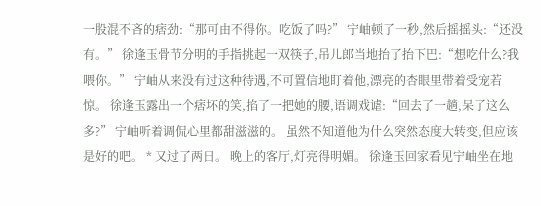一股混不吝的痞劲:“那可由不得你。吃饭了吗?” 宁岫顿了一秒,然后摇摇头:“还没有。” 徐逢玉骨节分明的手指挑起一双筷子,吊儿郎当地抬了抬下巴:“想吃什么?我喂你。” 宁岫从来没有过这种待遇,不可置信地盯着他,漂亮的杏眼里带着受宠若惊。 徐逢玉露出一个痞坏的笑,掐了一把她的腰,语调戏谑:“回去了一趟,呆了这么多?” 宁岫听着调侃心里都甜滋滋的。 虽然不知道他为什么突然态度大转变,但应该是好的吧。 * 又过了两日。 晚上的客厅,灯亮得明媚。 徐逢玉回家看见宁岫坐在地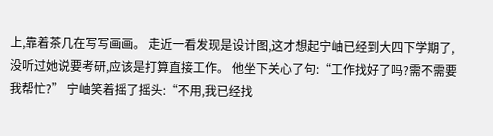上,靠着茶几在写写画画。 走近一看发现是设计图,这才想起宁岫已经到大四下学期了,没听过她说要考研,应该是打算直接工作。 他坐下关心了句:“工作找好了吗?需不需要我帮忙?” 宁岫笑着摇了摇头:“不用,我已经找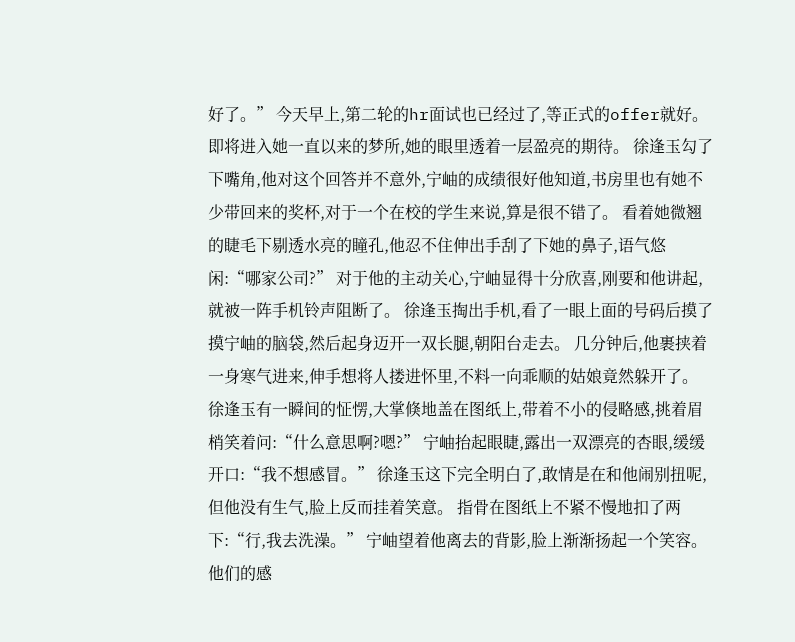好了。” 今天早上,第二轮的hr面试也已经过了,等正式的offer就好。 即将进入她一直以来的梦所,她的眼里透着一层盈亮的期待。 徐逢玉勾了下嘴角,他对这个回答并不意外,宁岫的成绩很好他知道,书房里也有她不少带回来的奖杯,对于一个在校的学生来说,算是很不错了。 看着她微翘的睫毛下剔透水亮的瞳孔,他忍不住伸出手刮了下她的鼻子,语气悠闲:“哪家公司?” 对于他的主动关心,宁岫显得十分欣喜,刚要和他讲起,就被一阵手机铃声阻断了。 徐逢玉掏出手机,看了一眼上面的号码后摸了摸宁岫的脑袋,然后起身迈开一双长腿,朝阳台走去。 几分钟后,他裹挟着一身寒气进来,伸手想将人搂进怀里,不料一向乖顺的姑娘竟然躲开了。 徐逢玉有一瞬间的怔愣,大掌倏地盖在图纸上,带着不小的侵略感,挑着眉梢笑着问:“什么意思啊?嗯?” 宁岫抬起眼睫,露出一双漂亮的杏眼,缓缓开口:“我不想感冒。” 徐逢玉这下完全明白了,敢情是在和他闹别扭呢,但他没有生气,脸上反而挂着笑意。 指骨在图纸上不紧不慢地扣了两下:“行,我去洗澡。” 宁岫望着他离去的背影,脸上渐渐扬起一个笑容。 他们的感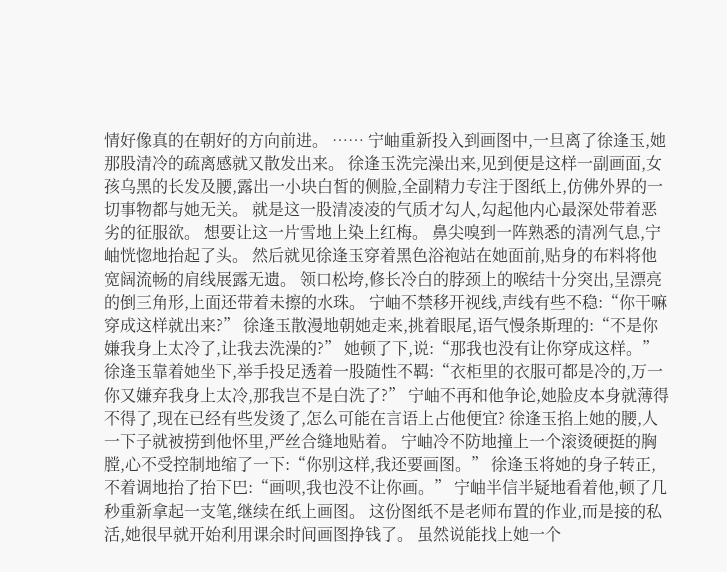情好像真的在朝好的方向前进。 …… 宁岫重新投入到画图中,一旦离了徐逢玉,她那股清冷的疏离感就又散发出来。 徐逢玉洗完澡出来,见到便是这样一副画面,女孩乌黑的长发及腰,露出一小块白皙的侧脸,全副精力专注于图纸上,仿佛外界的一切事物都与她无关。 就是这一股清凌凌的气质才勾人,勾起他内心最深处带着恶劣的征服欲。 想要让这一片雪地上染上红梅。 鼻尖嗅到一阵熟悉的清冽气息,宁岫恍惚地抬起了头。 然后就见徐逢玉穿着黑色浴袍站在她面前,贴身的布料将他宽阔流畅的肩线展露无遗。 领口松垮,修长冷白的脖颈上的喉结十分突出,呈漂亮的倒三角形,上面还带着未擦的水珠。 宁岫不禁移开视线,声线有些不稳:“你干嘛穿成这样就出来?” 徐逢玉散漫地朝她走来,挑着眼尾,语气慢条斯理的:“不是你嫌我身上太冷了,让我去洗澡的?” 她顿了下,说:“那我也没有让你穿成这样。” 徐逢玉靠着她坐下,举手投足透着一股随性不羁:“衣柜里的衣服可都是冷的,万一你又嫌弃我身上太冷,那我岂不是白洗了?” 宁岫不再和他争论,她脸皮本身就薄得不得了,现在已经有些发烫了,怎么可能在言语上占他便宜? 徐逢玉掐上她的腰,人一下子就被捞到他怀里,严丝合缝地贴着。 宁岫冷不防地撞上一个滚烫硬挺的胸膛,心不受控制地缩了一下:“你别这样,我还要画图。” 徐逢玉将她的身子转正,不着调地抬了抬下巴:“画呗,我也没不让你画。” 宁岫半信半疑地看着他,顿了几秒重新拿起一支笔,继续在纸上画图。 这份图纸不是老师布置的作业,而是接的私活,她很早就开始利用课余时间画图挣钱了。 虽然说能找上她一个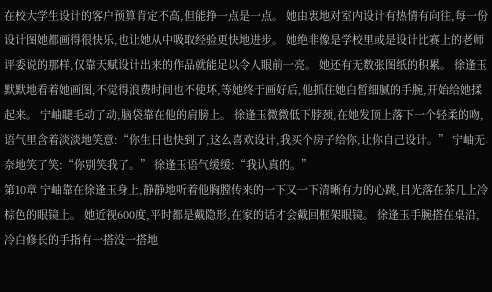在校大学生设计的客户预算肯定不高,但能挣一点是一点。 她由衷地对室内设计有热情有向往,每一份设计图她都画得很快乐,也让她从中吸取经验更快地进步。 她绝非像是学校里或是设计比赛上的老师评委说的那样,仅靠天赋设计出来的作品就能足以令人眼前一亮。 她还有无数张图纸的积累。 徐逢玉默默地看着她画图,不觉得浪费时间也不使坏,等她终于画好后,他抓住她白皙细腻的手腕,开始给她揉起来。 宁岫睫毛动了动,脑袋靠在他的肩膀上。 徐逢玉微微低下脖颈,在她发顶上落下一个轻柔的吻,语气里含着淡淡地笑意:“你生日也快到了,这么喜欢设计,我买个房子给你,让你自己设计。” 宁岫无奈地笑了笑:“你别笑我了。” 徐逢玉语气缓缓:“我认真的。”
第10章 宁岫靠在徐逢玉身上,静静地听着他胸膛传来的一下又一下清晰有力的心跳,目光落在茶几上冷棕色的眼镜上。 她近视600度,平时都是戴隐形,在家的话才会戴回框架眼镜。 徐逢玉手腕搭在桌沿,冷白修长的手指有一搭没一搭地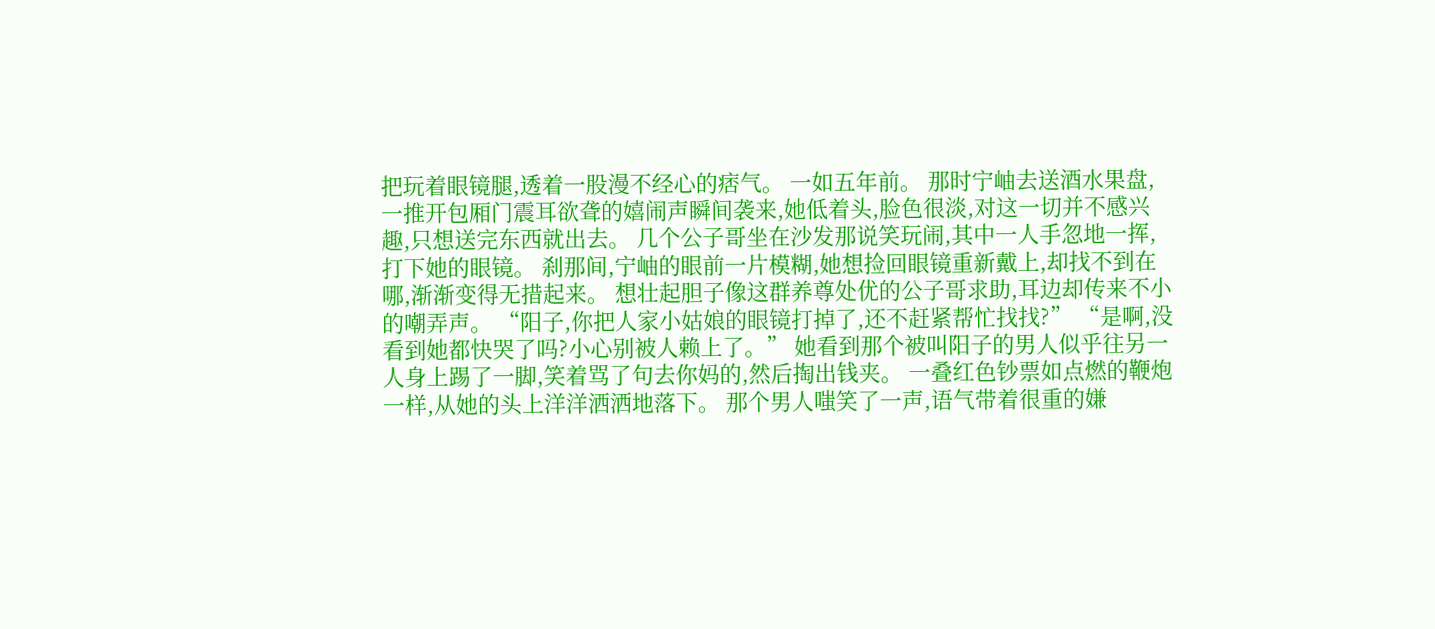把玩着眼镜腿,透着一股漫不经心的痞气。 一如五年前。 那时宁岫去送酒水果盘,一推开包厢门震耳欲聋的嬉闹声瞬间袭来,她低着头,脸色很淡,对这一切并不感兴趣,只想送完东西就出去。 几个公子哥坐在沙发那说笑玩闹,其中一人手忽地一挥,打下她的眼镜。 刹那间,宁岫的眼前一片模糊,她想捡回眼镜重新戴上,却找不到在哪,渐渐变得无措起来。 想壮起胆子像这群养尊处优的公子哥求助,耳边却传来不小的嘲弄声。 “阳子,你把人家小姑娘的眼镜打掉了,还不赶紧帮忙找找?” “是啊,没看到她都快哭了吗?小心别被人赖上了。” 她看到那个被叫阳子的男人似乎往另一人身上踢了一脚,笑着骂了句去你妈的,然后掏出钱夹。 一叠红色钞票如点燃的鞭炮一样,从她的头上洋洋洒洒地落下。 那个男人嗤笑了一声,语气带着很重的嫌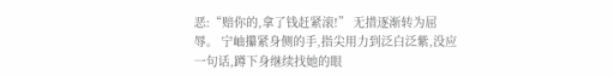恶:“赔你的,拿了钱赶紧滚!” 无措逐渐转为屈辱。 宁岫攥紧身侧的手,指尖用力到泛白泛紫,没应一句话,蹲下身继续找她的眼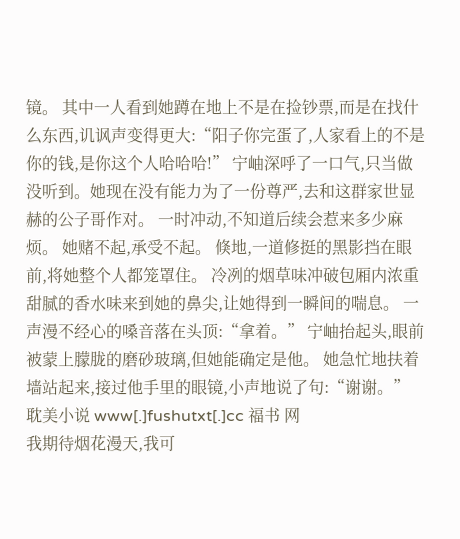镜。 其中一人看到她蹲在地上不是在捡钞票,而是在找什么东西,讥讽声变得更大:“阳子你完蛋了,人家看上的不是你的钱,是你这个人哈哈哈!” 宁岫深呼了一口气,只当做没听到。她现在没有能力为了一份尊严,去和这群家世显赫的公子哥作对。 一时冲动,不知道后续会惹来多少麻烦。 她赌不起,承受不起。 倏地,一道修挺的黑影挡在眼前,将她整个人都笼罩住。 冷冽的烟草味冲破包厢内浓重甜腻的香水味来到她的鼻尖,让她得到一瞬间的喘息。 一声漫不经心的嗓音落在头顶:“拿着。” 宁岫抬起头,眼前被蒙上朦胧的磨砂玻璃,但她能确定是他。 她急忙地扶着墙站起来,接过他手里的眼镜,小声地说了句:“谢谢。”
耽美小说 www[.]fushutxt[.]cc 福书 网
我期待烟花漫天,我可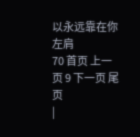以永远靠在你左肩
70 首页 上一页 9 下一页 尾页
|